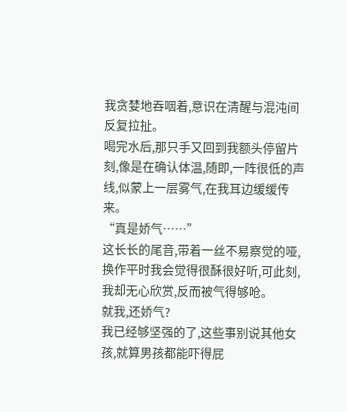我贪婪地吞咽着,意识在清醒与混沌间反复拉扯。
喝完水后,那只手又回到我额头停留片刻,像是在确认体温,随即,一阵很低的声线,似蒙上一层雾气,在我耳边缓缓传来。
“真是娇气……”
这长长的尾音,带着一丝不易察觉的哑,换作平时我会觉得很酥很好听,可此刻,我却无心欣赏,反而被气得够呛。
就我,还娇气?
我已经够坚强的了,这些事别说其他女孩,就算男孩都能吓得屁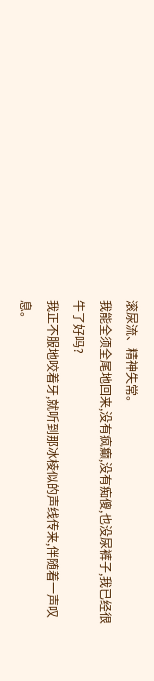滚尿流、精神失常。
我能全须全尾地回来,没有疯癫,没有痴傻,也没尿裤子,我已经很牛了好吗?
我正不服地咬着牙,就听到那冰棱似的声线传来,伴随着一声叹息。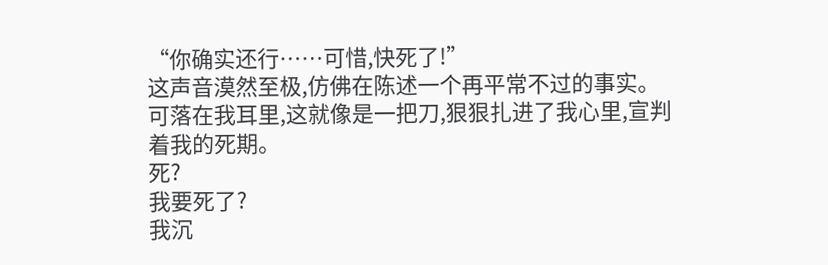“你确实还行……可惜,快死了!”
这声音漠然至极,仿佛在陈述一个再平常不过的事实。
可落在我耳里,这就像是一把刀,狠狠扎进了我心里,宣判着我的死期。
死?
我要死了?
我沉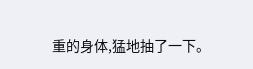重的身体,猛地抽了一下。